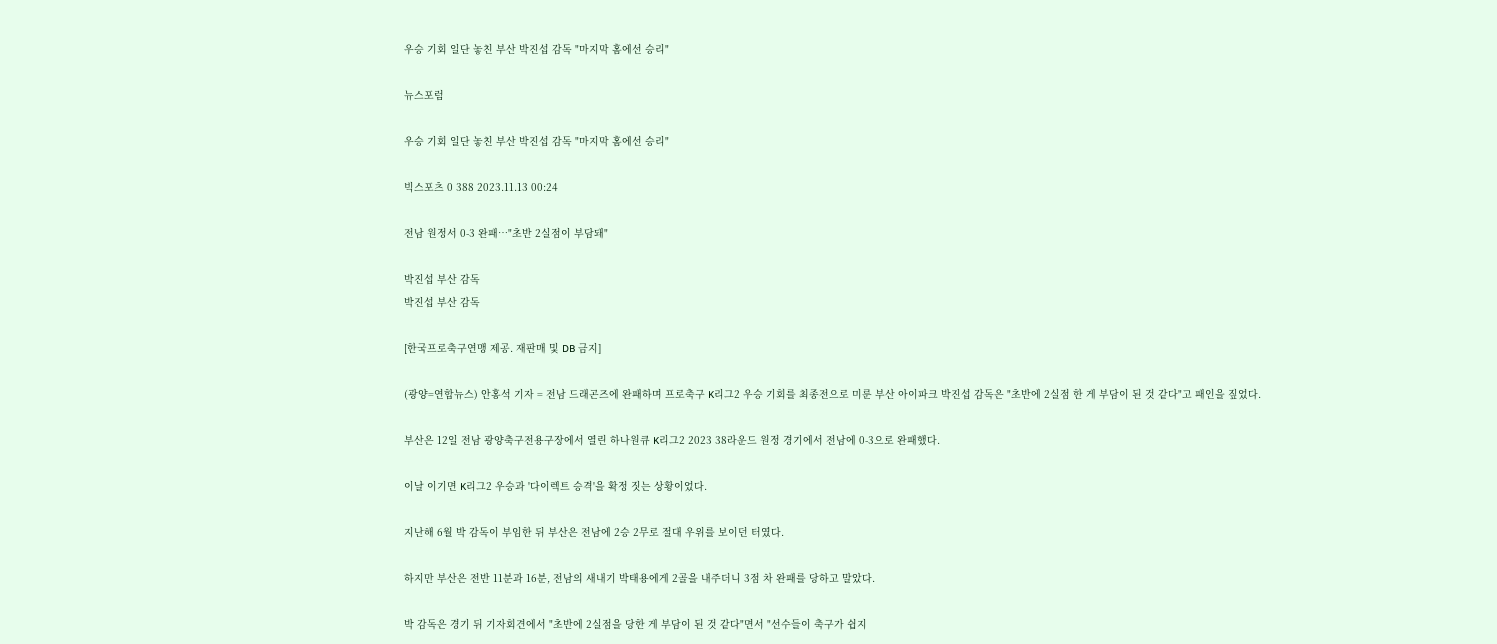우승 기회 일단 놓친 부산 박진섭 감독 "마지막 홈에선 승리"

뉴스포럼

우승 기회 일단 놓친 부산 박진섭 감독 "마지막 홈에선 승리"

빅스포츠 0 388 2023.11.13 00:24

전남 원정서 0-3 완패…"초반 2실점이 부담돼"

박진섭 부산 감독
박진섭 부산 감독

[한국프로축구연맹 제공. 재판매 및 DB 금지]

(광양=연합뉴스) 안홍석 기자 = 전남 드래곤즈에 완패하며 프로축구 K리그2 우승 기회를 최종전으로 미룬 부산 아이파크 박진섭 감독은 "초반에 2실점 한 게 부담이 된 것 같다"고 패인을 짚었다.

부산은 12일 전남 광양축구전용구장에서 열린 하나원큐 K리그2 2023 38라운드 원정 경기에서 전남에 0-3으로 완패했다.

이날 이기면 K리그2 우승과 '다이렉트 승격'을 확정 짓는 상황이었다.

지난해 6월 박 감독이 부임한 뒤 부산은 전남에 2승 2무로 절대 우위를 보이던 터였다.

하지만 부산은 전반 11분과 16분, 전남의 새내기 박태용에게 2골을 내주더니 3점 차 완패를 당하고 말았다.

박 감독은 경기 뒤 기자회견에서 "초반에 2실점을 당한 게 부담이 된 것 같다"면서 "선수들이 축구가 쉽지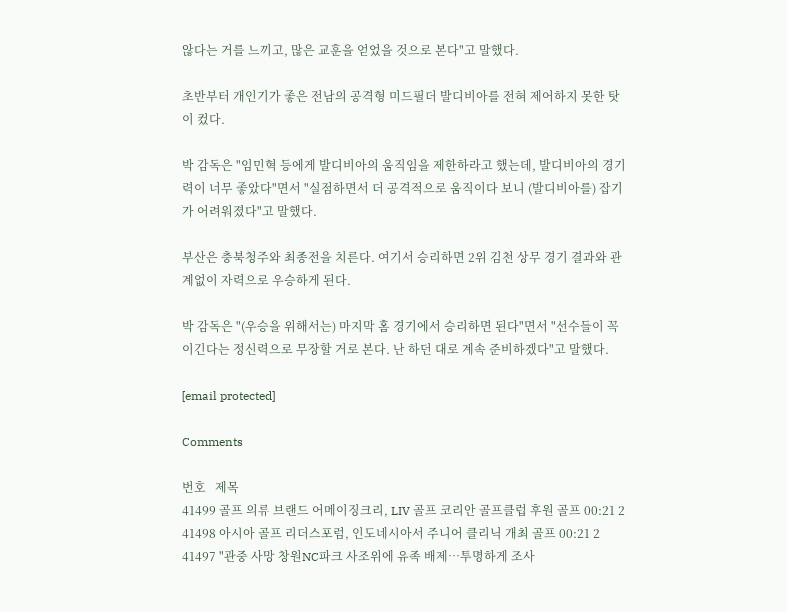않다는 거를 느끼고, 많은 교훈을 얻었을 것으로 본다"고 말했다.

초반부터 개인기가 좋은 전남의 공격형 미드필더 발디비아를 전혀 제어하지 못한 탓이 컸다.

박 감독은 "임민혁 등에게 발디비아의 움직임을 제한하라고 했는데, 발디비아의 경기력이 너무 좋았다"면서 "실점하면서 더 공격적으로 움직이다 보니 (발디비아를) 잡기가 어려워졌다"고 말했다.

부산은 충북청주와 최종전을 치른다. 여기서 승리하면 2위 김천 상무 경기 결과와 관계없이 자력으로 우승하게 된다.

박 감독은 "(우승을 위해서는) 마지막 홈 경기에서 승리하면 된다"면서 "선수들이 꼭 이긴다는 정신력으로 무장할 거로 본다. 난 하던 대로 계속 준비하겠다"고 말했다.

[email protected]

Comments

번호   제목
41499 골프 의류 브랜드 어메이징크리, LIV 골프 코리안 골프클럽 후원 골프 00:21 2
41498 아시아 골프 리더스포럼, 인도네시아서 주니어 클리닉 개최 골프 00:21 2
41497 "관중 사망 창원NC파크 사조위에 유족 배제…투명하게 조사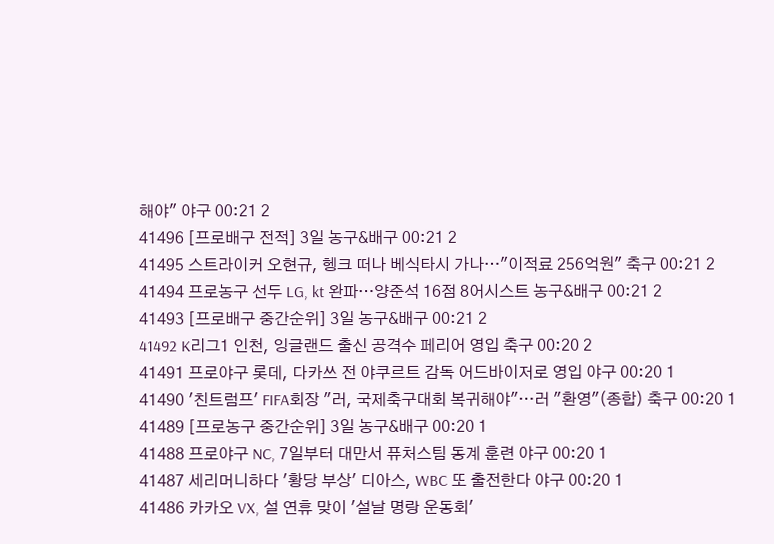해야" 야구 00:21 2
41496 [프로배구 전적] 3일 농구&배구 00:21 2
41495 스트라이커 오현규, 헹크 떠나 베식타시 가나…"이적료 256억원" 축구 00:21 2
41494 프로농구 선두 LG, kt 완파…양준석 16점 8어시스트 농구&배구 00:21 2
41493 [프로배구 중간순위] 3일 농구&배구 00:21 2
41492 K리그1 인천, 잉글랜드 출신 공격수 페리어 영입 축구 00:20 2
41491 프로야구 롯데, 다카쓰 전 야쿠르트 감독 어드바이저로 영입 야구 00:20 1
41490 '친트럼프' FIFA회장 "러, 국제축구대회 복귀해야"…러 "환영"(종합) 축구 00:20 1
41489 [프로농구 중간순위] 3일 농구&배구 00:20 1
41488 프로야구 NC, 7일부터 대만서 퓨처스팀 동계 훈련 야구 00:20 1
41487 세리머니하다 '황당 부상' 디아스, WBC 또 출전한다 야구 00:20 1
41486 카카오 VX, 설 연휴 맞이 '설날 명랑 운동회'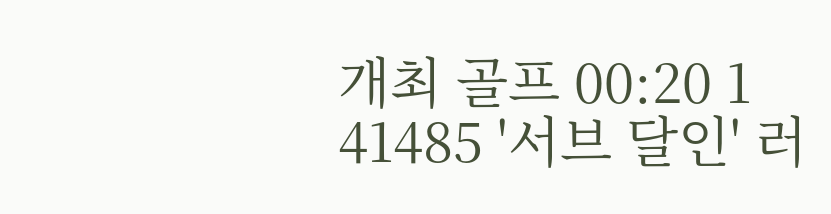개최 골프 00:20 1
41485 '서브 달인' 러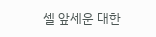셀 앞세운 대한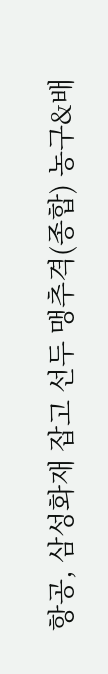항공, 삼성화재 잡고 선두 맹추격(종합) 농구&배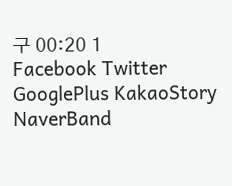구 00:20 1
Facebook Twitter GooglePlus KakaoStory NaverBand